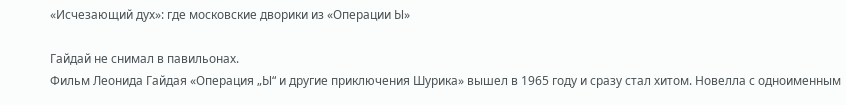«Исчезающий дух»: где московские дворики из «Операции Ы»

Гайдай не снимал в павильонах.
Фильм Леонида Гайдая «Операция „Ы“ и другие приключения Шурика» вышел в 1965 году и сразу стал хитом. Новелла с одноименным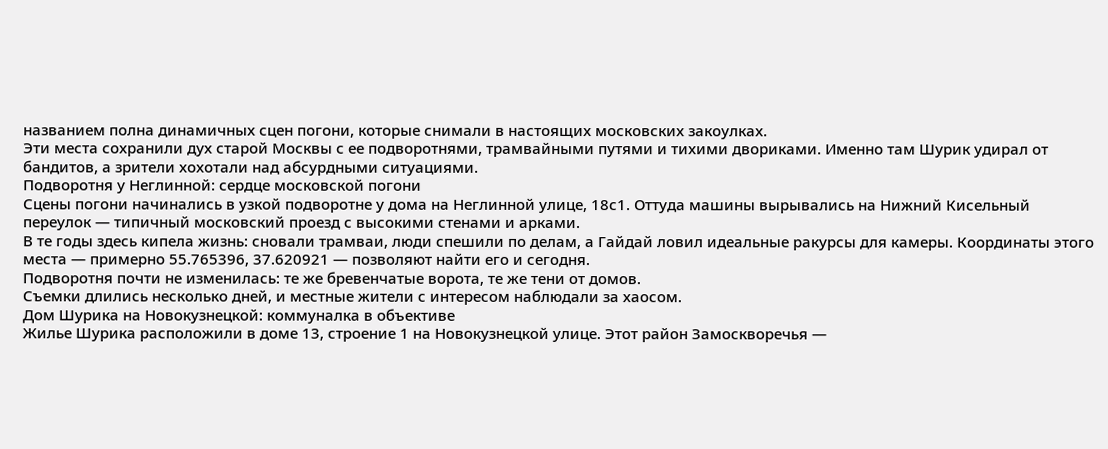названием полна динамичных сцен погони, которые снимали в настоящих московских закоулках.
Эти места сохранили дух старой Москвы с ее подворотнями, трамвайными путями и тихими двориками. Именно там Шурик удирал от бандитов, а зрители хохотали над абсурдными ситуациями.
Подворотня у Неглинной: сердце московской погони
Сцены погони начинались в узкой подворотне у дома на Неглинной улице, 18с1. Оттуда машины вырывались на Нижний Кисельный переулок — типичный московский проезд с высокими стенами и арками.
В те годы здесь кипела жизнь: сновали трамваи, люди спешили по делам, а Гайдай ловил идеальные ракурсы для камеры. Координаты этого места — примерно 55.765396, 37.620921 — позволяют найти его и сегодня.
Подворотня почти не изменилась: те же бревенчатые ворота, те же тени от домов.
Съемки длились несколько дней, и местные жители с интересом наблюдали за хаосом.
Дом Шурика на Новокузнецкой: коммуналка в объективе
Жилье Шурика расположили в доме 13, строение 1 на Новокузнецкой улице. Этот район Замоскворечья —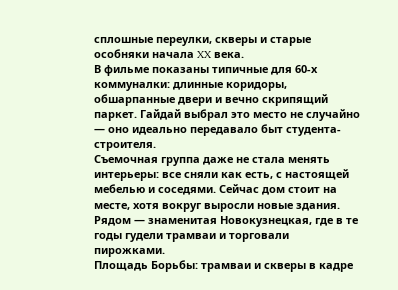сплошные переулки, скверы и старые особняки начала XX века.
В фильме показаны типичные для 60-х коммуналки: длинные коридоры, обшарпанные двери и вечно скрипящий паркет. Гайдай выбрал это место не случайно — оно идеально передавало быт студента-строителя.
Съемочная группа даже не стала менять интерьеры: все сняли как есть, с настоящей мебелью и соседями. Сейчас дом стоит на месте, хотя вокруг выросли новые здания. Рядом — знаменитая Новокузнецкая, где в те годы гудели трамваи и торговали пирожками.
Площадь Борьбы: трамваи и скверы в кадре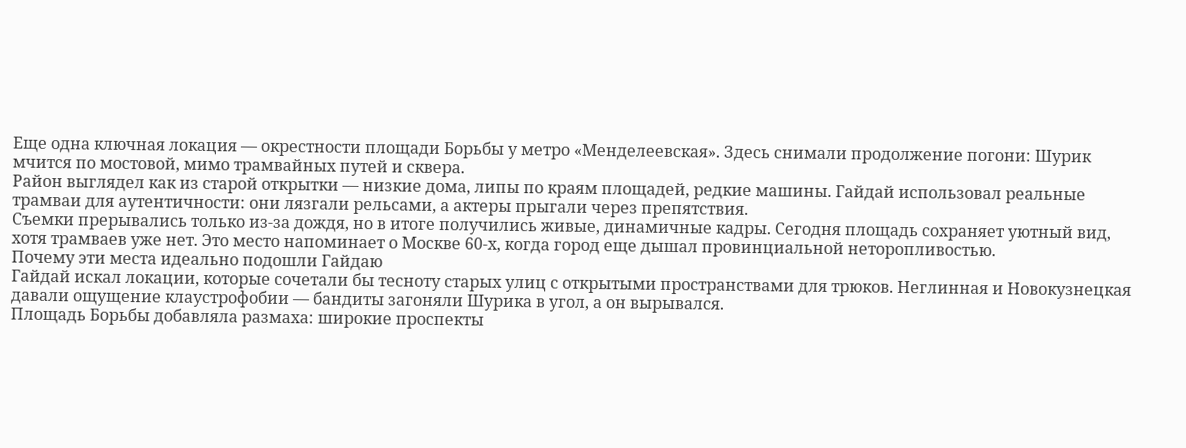Еще одна ключная локация — окрестности площади Борьбы у метро «Менделеевская». Здесь снимали продолжение погони: Шурик мчится по мостовой, мимо трамвайных путей и сквера.
Район выглядел как из старой открытки — низкие дома, липы по краям площадей, редкие машины. Гайдай использовал реальные трамваи для аутентичности: они лязгали рельсами, а актеры прыгали через препятствия.
Съемки прерывались только из-за дождя, но в итоге получились живые, динамичные кадры. Сегодня площадь сохраняет уютный вид, хотя трамваев уже нет. Это место напоминает о Москве 60-х, когда город еще дышал провинциальной неторопливостью.
Почему эти места идеально подошли Гайдаю
Гайдай искал локации, которые сочетали бы тесноту старых улиц с открытыми пространствами для трюков. Неглинная и Новокузнецкая давали ощущение клаустрофобии — бандиты загоняли Шурика в угол, а он вырывался.
Площадь Борьбы добавляла размаха: широкие проспекты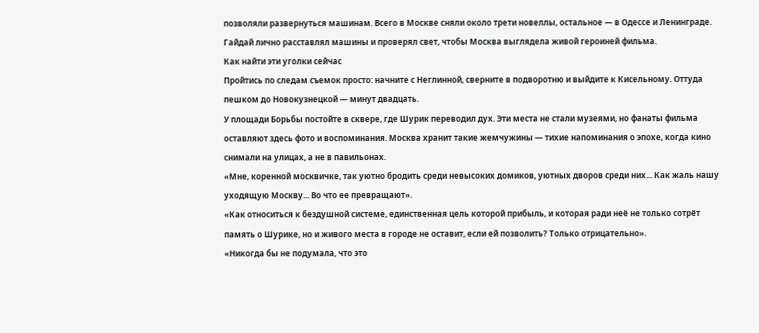позволяли развернуться машинам. Всего в Москве сняли около трети новеллы, остальное — в Одессе и Ленинграде.
Гайдай лично расставлял машины и проверял свет, чтобы Москва выглядела живой героиней фильма.
Как найти эти уголки сейчас
Пройтись по следам съемок просто: начните с Неглинной, сверните в подворотню и выйдите к Кисельному. Оттуда пешком до Новокузнецкой — минут двадцать.
У площади Борьбы постойте в сквере, где Шурик переводил дух. Эти места не стали музеями, но фанаты фильма оставляют здесь фото и воспоминания. Москва хранит такие жемчужины — тихие напоминания о эпохе, когда кино снимали на улицах, а не в павильонах.
«Мне, коренной москвичке, так уютно бродить среди невысоких домиков, уютных дворов среди них... Как жаль нашу уходящую Москву... Во что ее превращают».
«Как относиться к бездушной системе, единственная цель которой прибыль, и которая ради неё не только сотрёт память о Шурике, но и живого места в городе не оставит, если ей позволить? Только отрицательно».
«Никогда бы не подумала, что это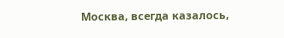Москва, всегда казалось,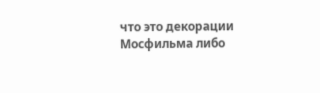что это декорации Мосфильма либо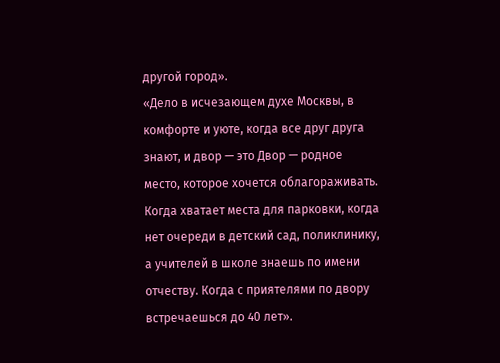другой город».
«Дело в исчезающем духе Москвы, в комфорте и уюте, когда все друг друга знают, и двор — это Двор — родное место, которое хочется облагораживать. Когда хватает места для парковки, когда нет очереди в детский сад, поликлинику, а учителей в школе знаешь по имени отчеству. Когда с приятелями по двору встречаешься до 40 лет».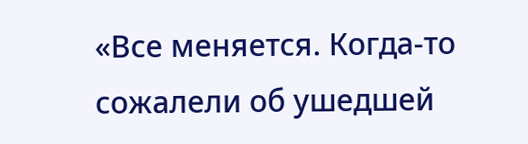«Все меняется. Когда-то сожалели об ушедшей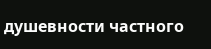душевности частного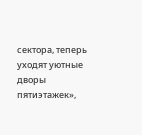сектора, теперь уходят уютные дворы пятиэтажек»,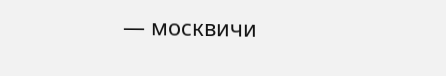— москвичи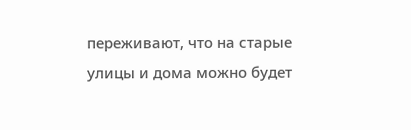переживают, что на старые улицы и дома можно будет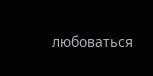любоваться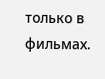только в фильмах.